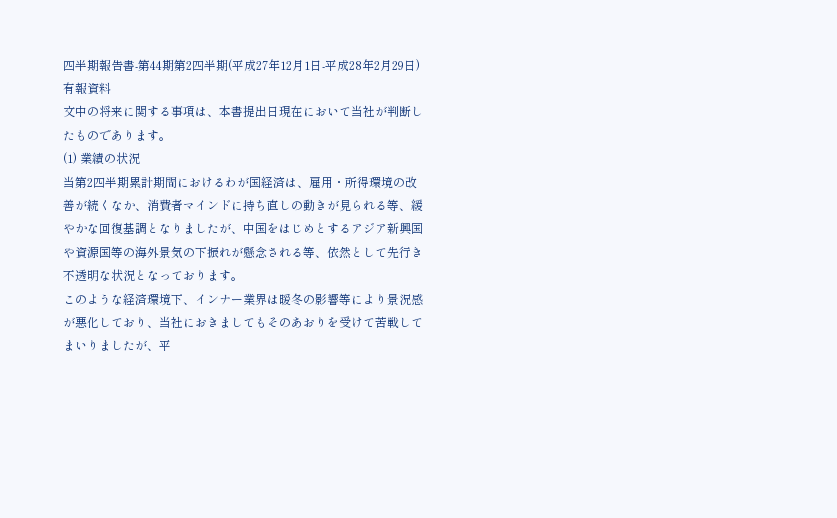四半期報告書-第44期第2四半期(平成27年12月1日-平成28年2月29日)
有報資料
文中の将来に関する事項は、本書提出日現在において当社が判断したものであります。
(1) 業績の状況
当第2四半期累計期間におけるわが国経済は、雇用・所得環境の改善が続くなか、消費者マインドに持ち直しの動きが見られる等、緩やかな回復基調となりましたが、中国をはじめとするアジア新興国や資源国等の海外景気の下振れが懸念される等、依然として先行き不透明な状況となっております。
このような経済環境下、インナー業界は暖冬の影響等により景況感が悪化しており、当社におきましてもそのあおりを受けて苦戦してまいりましたが、平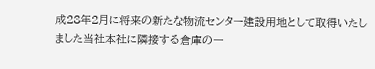成28年2月に将来の新たな物流センター建設用地として取得いたしました当社本社に隣接する倉庫の一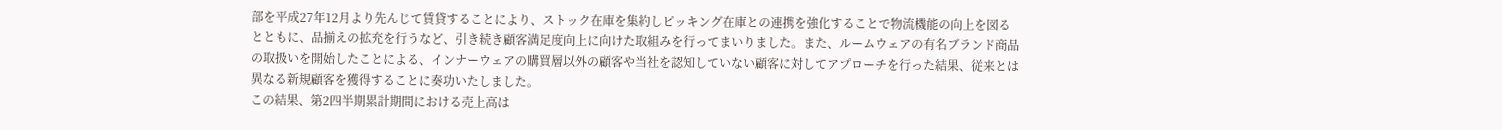部を平成27年12月より先んじて賃貸することにより、ストック在庫を集約しピッキング在庫との連携を強化することで物流機能の向上を図るとともに、品揃えの拡充を行うなど、引き続き顧客満足度向上に向けた取組みを行ってまいりました。また、ルームウェアの有名ブランド商品の取扱いを開始したことによる、インナーウェアの購買層以外の顧客や当社を認知していない顧客に対してアプローチを行った結果、従来とは異なる新規顧客を獲得することに奏功いたしました。
この結果、第2四半期累計期間における売上高は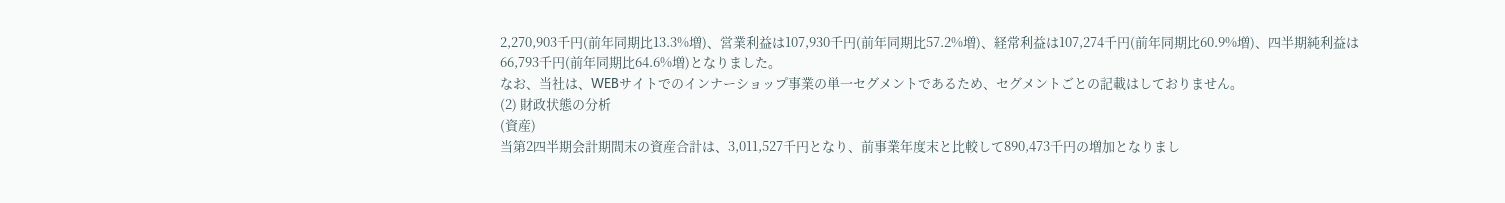2,270,903千円(前年同期比13.3%増)、営業利益は107,930千円(前年同期比57.2%増)、経常利益は107,274千円(前年同期比60.9%増)、四半期純利益は66,793千円(前年同期比64.6%増)となりました。
なお、当社は、WEBサイトでのインナーショップ事業の単一セグメントであるため、セグメントごとの記載はしておりません。
(2) 財政状態の分析
(資産)
当第2四半期会計期間末の資産合計は、3,011,527千円となり、前事業年度末と比較して890,473千円の増加となりまし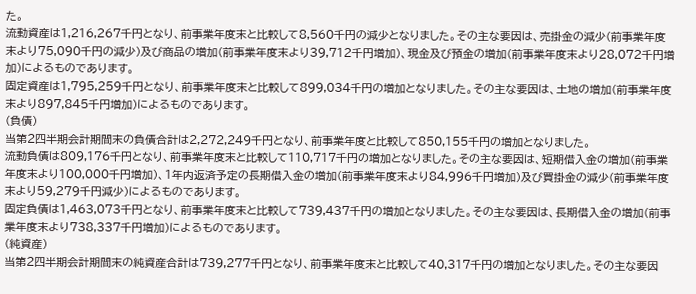た。
流動資産は1,216,267千円となり、前事業年度末と比較して8,560千円の減少となりました。その主な要因は、売掛金の減少(前事業年度末より75,090千円の減少)及び商品の増加(前事業年度末より39,712千円増加)、現金及び預金の増加(前事業年度末より28,072千円増加)によるものであります。
固定資産は1,795,259千円となり、前事業年度末と比較して899,034千円の増加となりました。その主な要因は、土地の増加(前事業年度末より897,845千円増加)によるものであります。
(負債)
当第2四半期会計期間末の負債合計は2,272,249千円となり、前事業年度と比較して850,155千円の増加となりました。
流動負債は809,176千円となり、前事業年度末と比較して110,717千円の増加となりました。その主な要因は、短期借入金の増加(前事業年度末より100,000千円増加)、1年内返済予定の長期借入金の増加(前事業年度末より84,996千円増加)及び買掛金の減少(前事業年度末より59,279千円減少)によるものであります。
固定負債は1,463,073千円となり、前事業年度末と比較して739,437千円の増加となりました。その主な要因は、長期借入金の増加(前事業年度末より738,337千円増加)によるものであります。
(純資産)
当第2四半期会計期間末の純資産合計は739,277千円となり、前事業年度末と比較して40,317千円の増加となりました。その主な要因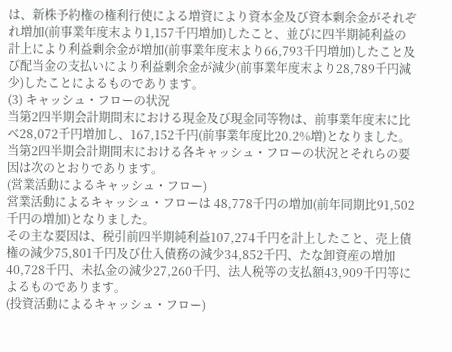は、新株予約権の権利行使による増資により資本金及び資本剰余金がそれぞれ増加(前事業年度末より1,157千円増加)したこと、並びに四半期純利益の計上により利益剰余金が増加(前事業年度末より66,793千円増加)したこと及び配当金の支払いにより利益剰余金が減少(前事業年度末より28,789千円減少)したことによるものであります。
(3) キャッシュ・フローの状況
当第2四半期会計期間末における現金及び現金同等物は、前事業年度末に比べ28,072千円増加し、167,152千円(前事業年度比20.2%増)となりました。当第2四半期会計期間末における各キャッシュ・フローの状況とそれらの要因は次のとおりであります。
(営業活動によるキャッシュ・フロー)
営業活動によるキャッシュ・フローは 48,778千円の増加(前年同期比91,502千円の増加)となりました。
その主な要因は、税引前四半期純利益107,274千円を計上したこと、売上債権の減少75,801千円及び仕入債務の減少34,852千円、たな卸資産の増加40,728千円、未払金の減少27,260千円、法人税等の支払額43,909千円等によるものであります。
(投資活動によるキャッシュ・フロー)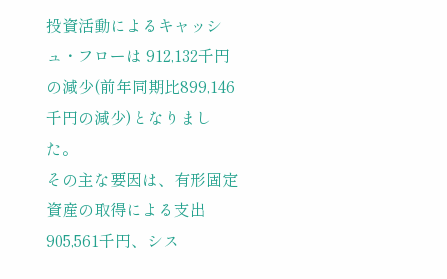投資活動によるキャッシュ・フローは 912,132千円の減少(前年同期比899,146千円の減少)となりました。
その主な要因は、有形固定資産の取得による支出905,561千円、シス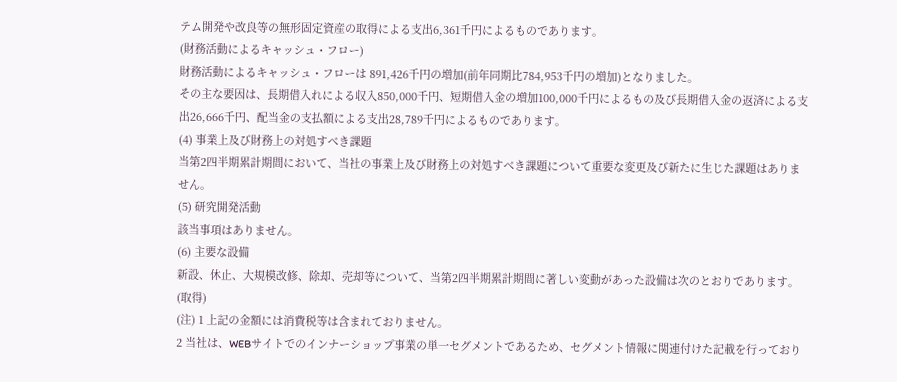テム開発や改良等の無形固定資産の取得による支出6,361千円によるものであります。
(財務活動によるキャッシュ・フロー)
財務活動によるキャッシュ・フローは 891,426千円の増加(前年同期比784,953千円の増加)となりました。
その主な要因は、長期借入れによる収入850,000千円、短期借入金の増加100,000千円によるもの及び長期借入金の返済による支出26,666千円、配当金の支払額による支出28,789千円によるものであります。
(4) 事業上及び財務上の対処すべき課題
当第2四半期累計期間において、当社の事業上及び財務上の対処すべき課題について重要な変更及び新たに生じた課題はありません。
(5) 研究開発活動
該当事項はありません。
(6) 主要な設備
新設、休止、大規模改修、除却、売却等について、当第2四半期累計期間に著しい変動があった設備は次のとおりであります。
(取得)
(注) 1 上記の金額には消費税等は含まれておりません。
2 当社は、WEBサイトでのインナーショップ事業の単一セグメントであるため、セグメント情報に関連付けた記載を行っており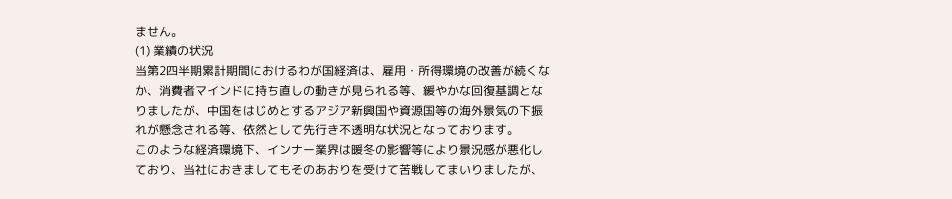ません。
(1) 業績の状況
当第2四半期累計期間におけるわが国経済は、雇用・所得環境の改善が続くなか、消費者マインドに持ち直しの動きが見られる等、緩やかな回復基調となりましたが、中国をはじめとするアジア新興国や資源国等の海外景気の下振れが懸念される等、依然として先行き不透明な状況となっております。
このような経済環境下、インナー業界は暖冬の影響等により景況感が悪化しており、当社におきましてもそのあおりを受けて苦戦してまいりましたが、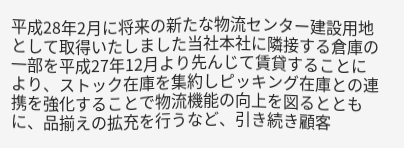平成28年2月に将来の新たな物流センター建設用地として取得いたしました当社本社に隣接する倉庫の一部を平成27年12月より先んじて賃貸することにより、ストック在庫を集約しピッキング在庫との連携を強化することで物流機能の向上を図るとともに、品揃えの拡充を行うなど、引き続き顧客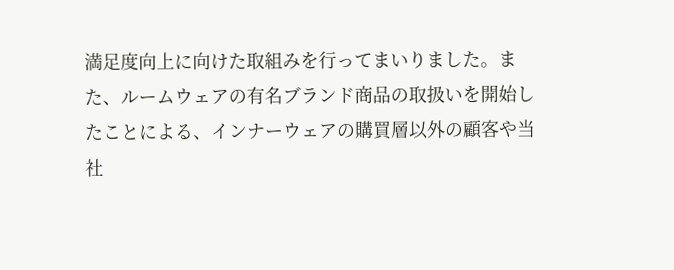満足度向上に向けた取組みを行ってまいりました。また、ルームウェアの有名ブランド商品の取扱いを開始したことによる、インナーウェアの購買層以外の顧客や当社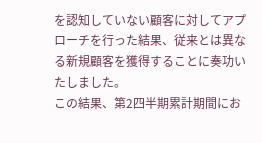を認知していない顧客に対してアプローチを行った結果、従来とは異なる新規顧客を獲得することに奏功いたしました。
この結果、第2四半期累計期間にお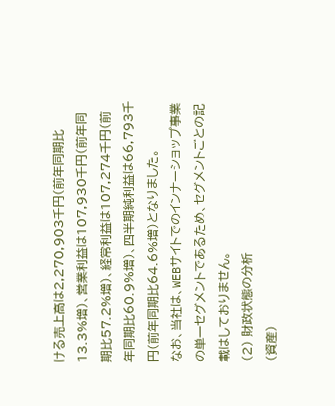ける売上高は2,270,903千円(前年同期比13.3%増)、営業利益は107,930千円(前年同期比57.2%増)、経常利益は107,274千円(前年同期比60.9%増)、四半期純利益は66,793千円(前年同期比64.6%増)となりました。
なお、当社は、WEBサイトでのインナーショップ事業の単一セグメントであるため、セグメントごとの記載はしておりません。
(2) 財政状態の分析
(資産)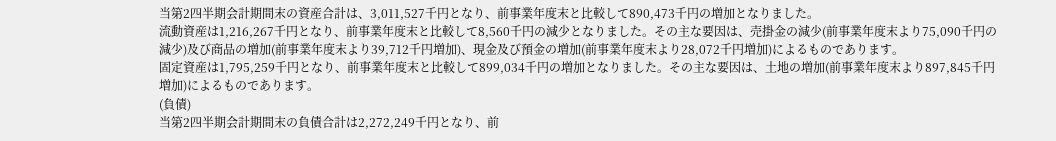当第2四半期会計期間末の資産合計は、3,011,527千円となり、前事業年度末と比較して890,473千円の増加となりました。
流動資産は1,216,267千円となり、前事業年度末と比較して8,560千円の減少となりました。その主な要因は、売掛金の減少(前事業年度末より75,090千円の減少)及び商品の増加(前事業年度末より39,712千円増加)、現金及び預金の増加(前事業年度末より28,072千円増加)によるものであります。
固定資産は1,795,259千円となり、前事業年度末と比較して899,034千円の増加となりました。その主な要因は、土地の増加(前事業年度末より897,845千円増加)によるものであります。
(負債)
当第2四半期会計期間末の負債合計は2,272,249千円となり、前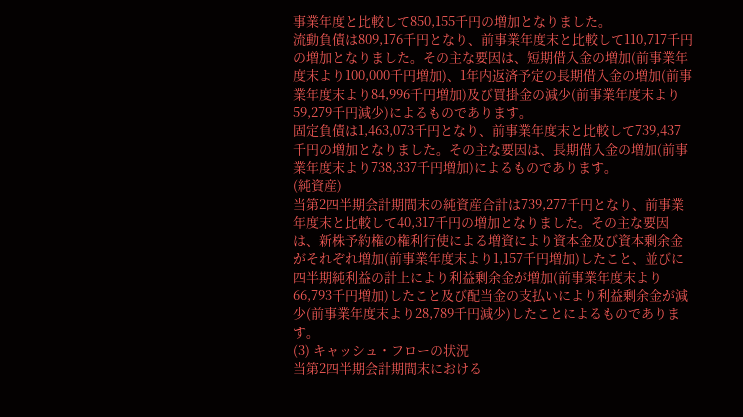事業年度と比較して850,155千円の増加となりました。
流動負債は809,176千円となり、前事業年度末と比較して110,717千円の増加となりました。その主な要因は、短期借入金の増加(前事業年度末より100,000千円増加)、1年内返済予定の長期借入金の増加(前事業年度末より84,996千円増加)及び買掛金の減少(前事業年度末より59,279千円減少)によるものであります。
固定負債は1,463,073千円となり、前事業年度末と比較して739,437千円の増加となりました。その主な要因は、長期借入金の増加(前事業年度末より738,337千円増加)によるものであります。
(純資産)
当第2四半期会計期間末の純資産合計は739,277千円となり、前事業年度末と比較して40,317千円の増加となりました。その主な要因は、新株予約権の権利行使による増資により資本金及び資本剰余金がそれぞれ増加(前事業年度末より1,157千円増加)したこと、並びに四半期純利益の計上により利益剰余金が増加(前事業年度末より66,793千円増加)したこと及び配当金の支払いにより利益剰余金が減少(前事業年度末より28,789千円減少)したことによるものであります。
(3) キャッシュ・フローの状況
当第2四半期会計期間末における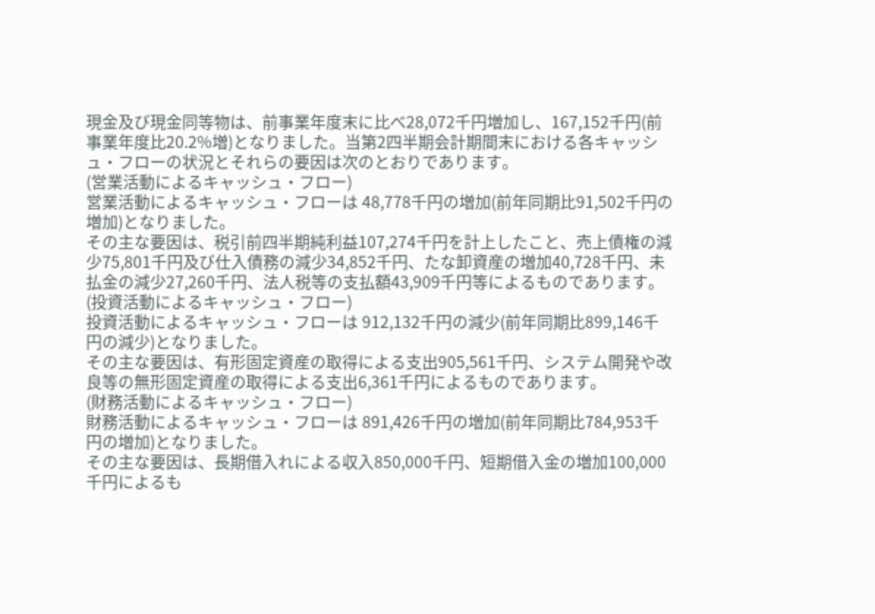現金及び現金同等物は、前事業年度末に比べ28,072千円増加し、167,152千円(前事業年度比20.2%増)となりました。当第2四半期会計期間末における各キャッシュ・フローの状況とそれらの要因は次のとおりであります。
(営業活動によるキャッシュ・フロー)
営業活動によるキャッシュ・フローは 48,778千円の増加(前年同期比91,502千円の増加)となりました。
その主な要因は、税引前四半期純利益107,274千円を計上したこと、売上債権の減少75,801千円及び仕入債務の減少34,852千円、たな卸資産の増加40,728千円、未払金の減少27,260千円、法人税等の支払額43,909千円等によるものであります。
(投資活動によるキャッシュ・フロー)
投資活動によるキャッシュ・フローは 912,132千円の減少(前年同期比899,146千円の減少)となりました。
その主な要因は、有形固定資産の取得による支出905,561千円、システム開発や改良等の無形固定資産の取得による支出6,361千円によるものであります。
(財務活動によるキャッシュ・フロー)
財務活動によるキャッシュ・フローは 891,426千円の増加(前年同期比784,953千円の増加)となりました。
その主な要因は、長期借入れによる収入850,000千円、短期借入金の増加100,000千円によるも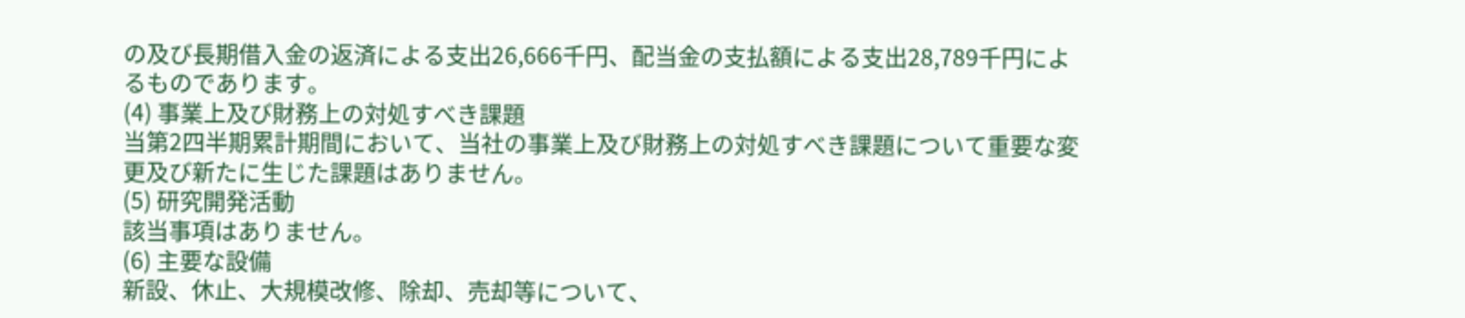の及び長期借入金の返済による支出26,666千円、配当金の支払額による支出28,789千円によるものであります。
(4) 事業上及び財務上の対処すべき課題
当第2四半期累計期間において、当社の事業上及び財務上の対処すべき課題について重要な変更及び新たに生じた課題はありません。
(5) 研究開発活動
該当事項はありません。
(6) 主要な設備
新設、休止、大規模改修、除却、売却等について、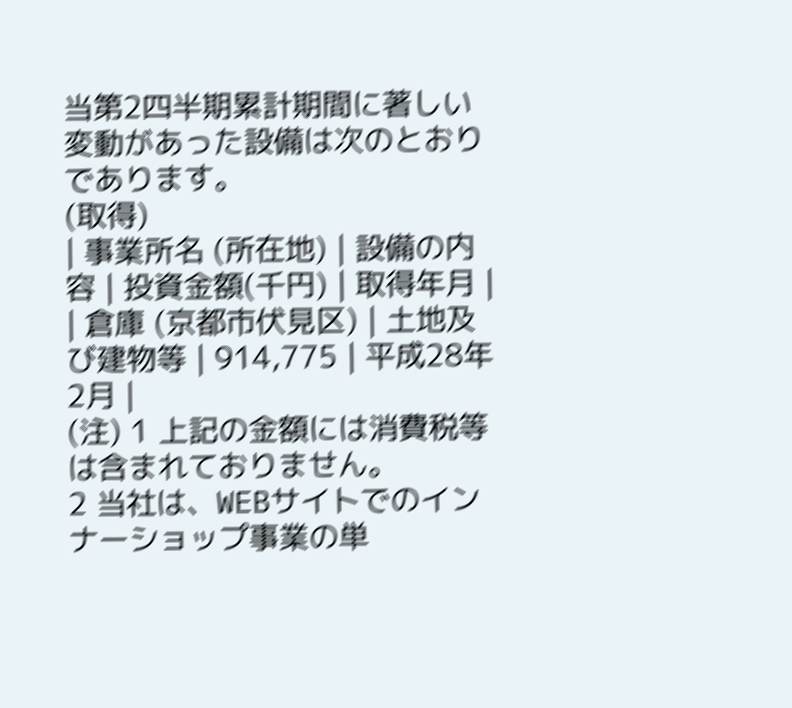当第2四半期累計期間に著しい変動があった設備は次のとおりであります。
(取得)
| 事業所名 (所在地) | 設備の内容 | 投資金額(千円) | 取得年月 |
| 倉庫 (京都市伏見区) | 土地及び建物等 | 914,775 | 平成28年2月 |
(注) 1 上記の金額には消費税等は含まれておりません。
2 当社は、WEBサイトでのインナーショップ事業の単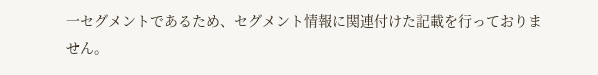一セグメントであるため、セグメント情報に関連付けた記載を行っておりません。